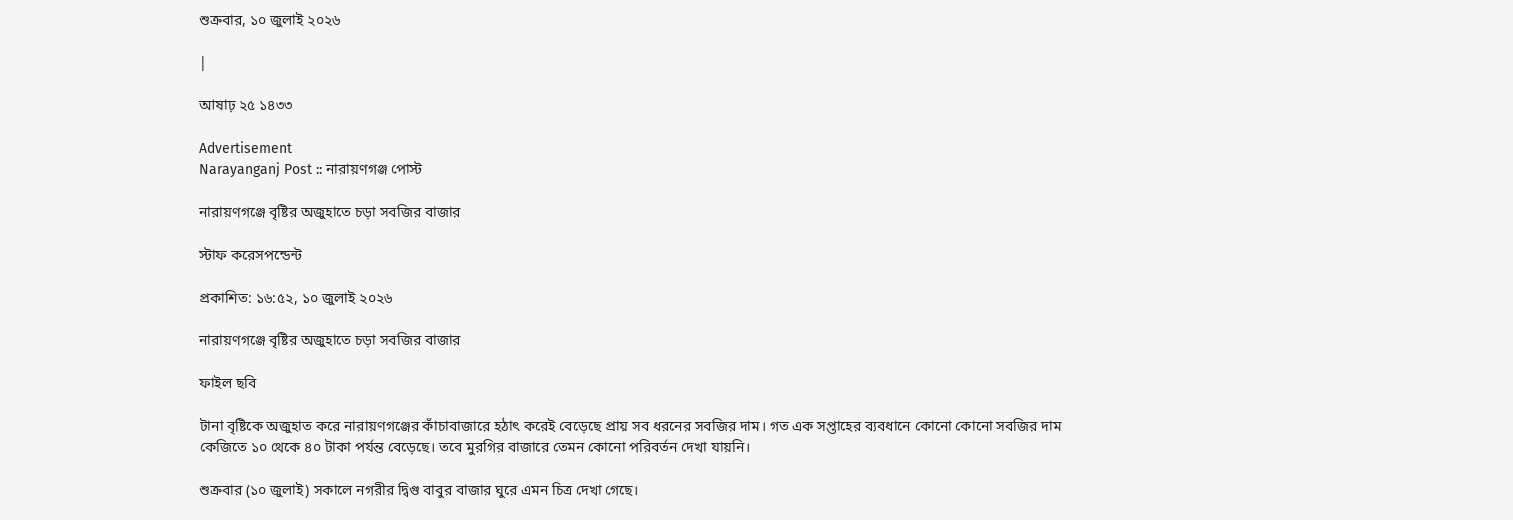শুক্রবার, ১০ জুলাই ২০২৬

|

আষাঢ় ২৫ ১৪৩৩

Advertisement
Narayanganj Post :: নারায়ণগঞ্জ পোস্ট

নারায়ণগঞ্জে বৃষ্টির অজুহাতে চড়া সবজির বাজার

স্টাফ করেসপন্ডেন্ট

প্রকাশিত: ১৬:৫২, ১০ জুলাই ২০২৬

নারায়ণগঞ্জে বৃষ্টির অজুহাতে চড়া সবজির বাজার

ফাইল ছবি

টানা বৃষ্টিকে অজুহাত করে নারায়ণগঞ্জের কাঁচাবাজারে হঠাৎ করেই বেড়েছে প্রায় সব ধরনের সবজির দাম। গত এক সপ্তাহের ব্যবধানে কোনো কোনো সবজির দাম কেজিতে ১০ থেকে ৪০ টাকা পর্যন্ত বেড়েছে। তবে মুরগির বাজারে তেমন কোনো পরিবর্তন দেখা যায়নি।

শুক্রবার (১০ জুলাই) সকালে নগরীর দ্বিগু বাবুর বাজার ঘুরে এমন চিত্র দেখা গেছে।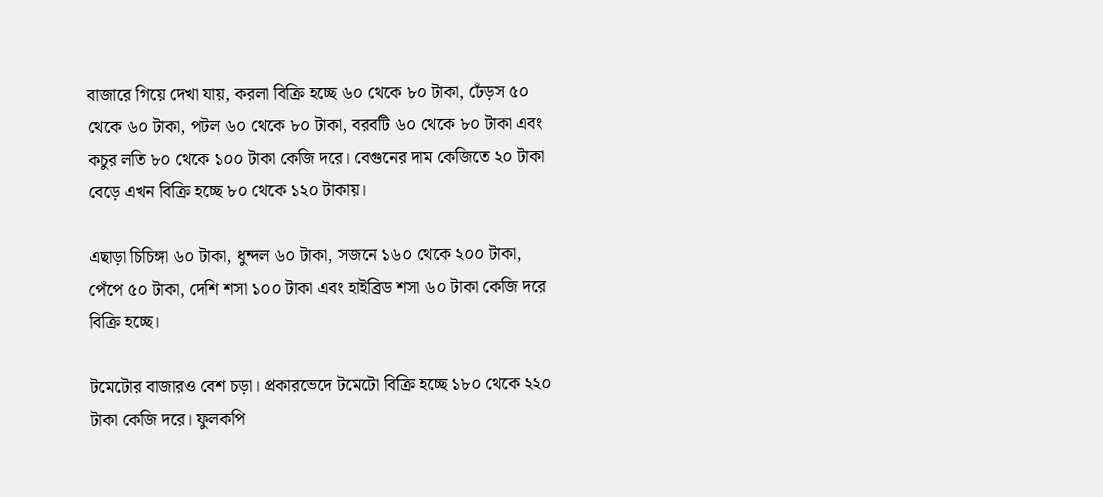বাজারে গিয়ে দেখা যায়, করলা বিক্রি হচ্ছে ৬০ থেকে ৮০ টাকা, ঢেঁড়স ৫০ থেকে ৬০ টাকা, পটল ৬০ থেকে ৮০ টাকা, বরবটি ৬০ থেকে ৮০ টাকা এবং কচুর লতি ৮০ থেকে ১০০ টাকা কেজি দরে। বেগুনের দাম কেজিতে ২০ টাকা বেড়ে এখন বিক্রি হচ্ছে ৮০ থেকে ১২০ টাকায়।

এছাড়া চিচিঙ্গা ৬০ টাকা, ধুন্দল ৬০ টাকা, সজনে ১৬০ থেকে ২০০ টাকা, পেঁপে ৫০ টাকা, দেশি শসা ১০০ টাকা এবং হাইব্রিড শসা ৬০ টাকা কেজি দরে বিক্রি হচ্ছে।

টমেটোর বাজারও বেশ চড়া। প্রকারভেদে টমেটো বিক্রি হচ্ছে ১৮০ থেকে ২২০ টাকা কেজি দরে। ফুলকপি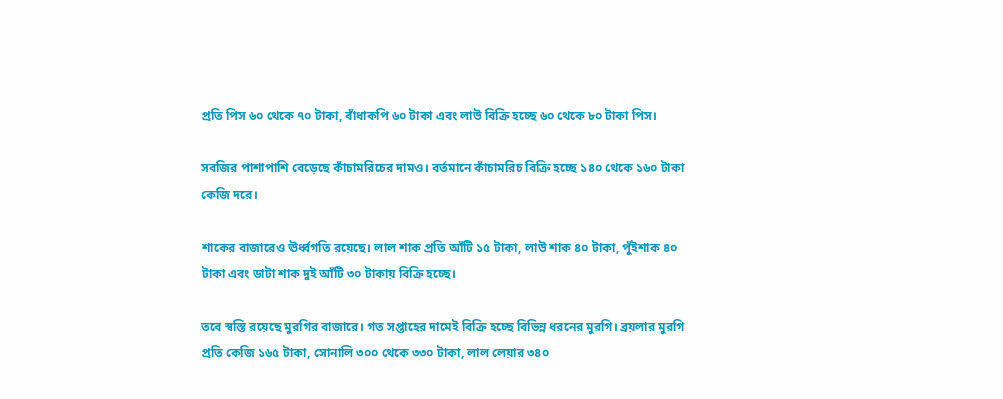প্রতি পিস ৬০ থেকে ৭০ টাকা, বাঁধাকপি ৬০ টাকা এবং লাউ বিক্রি হচ্ছে ৬০ থেকে ৮০ টাকা পিস।

সবজির পাশাপাশি বেড়েছে কাঁচামরিচের দামও। বর্তমানে কাঁচামরিচ বিক্রি হচ্ছে ১৪০ থেকে ১৬০ টাকা কেজি দরে।

শাকের বাজারেও ঊর্ধ্বগতি রয়েছে। লাল শাক প্রতি আঁটি ১৫ টাকা, লাউ শাক ৪০ টাকা, পুঁইশাক ৪০ টাকা এবং ডাটা শাক দুই আঁটি ৩০ টাকায় বিক্রি হচ্ছে।

তবে স্বস্তি রয়েছে মুরগির বাজারে। গত সপ্তাহের দামেই বিক্রি হচ্ছে বিভিন্ন ধরনের মুরগি। ব্রয়লার মুরগি প্রতি কেজি ১৬৫ টাকা, সোনালি ৩০০ থেকে ৩৩০ টাকা, লাল লেয়ার ৩৪০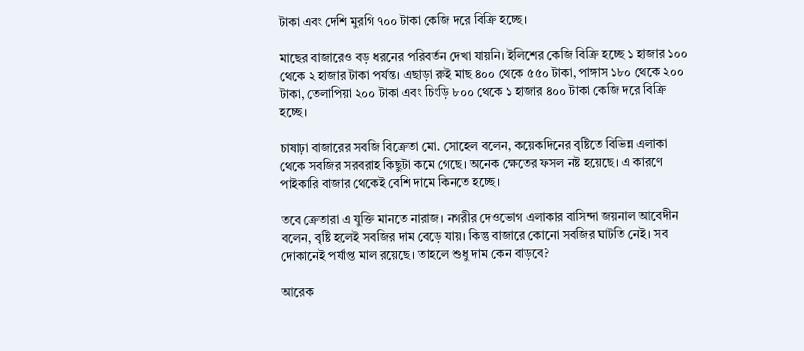টাকা এবং দেশি মুরগি ৭০০ টাকা কেজি দরে বিক্রি হচ্ছে।

মাছের বাজারেও বড় ধরনের পরিবর্তন দেখা যায়নি। ইলিশের কেজি বিক্রি হচ্ছে ১ হাজার ১০০ থেকে ২ হাজার টাকা পর্যন্ত। এছাড়া রুই মাছ ৪০০ থেকে ৫৫০ টাকা, পাঙ্গাস ১৮০ থেকে ২০০ টাকা, তেলাপিয়া ২০০ টাকা এবং চিংড়ি ৮০০ থেকে ১ হাজার ৪০০ টাকা কেজি দরে বিক্রি হচ্ছে।

চাষাঢ়া বাজারের সবজি বিক্রেতা মো. সোহেল বলেন, কয়েকদিনের বৃষ্টিতে বিভিন্ন এলাকা থেকে সবজির সরবরাহ কিছুটা কমে গেছে। অনেক ক্ষেতের ফসল নষ্ট হয়েছে। এ কারণে পাইকারি বাজার থেকেই বেশি দামে কিনতে হচ্ছে।

তবে ক্রেতারা এ যুক্তি মানতে নারাজ। নগরীর দেওভোগ এলাকার বাসিন্দা জয়নাল আবেদীন বলেন, বৃষ্টি হলেই সবজির দাম বেড়ে যায়। কিন্তু বাজারে কোনো সবজির ঘাটতি নেই। সব দোকানেই পর্যাপ্ত মাল রয়েছে। তাহলে শুধু দাম কেন বাড়বে?

আরেক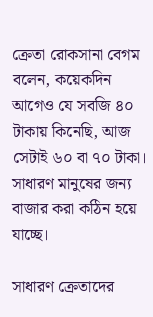ক্রেতা রোকসানা বেগম বলেন, কয়েকদিন আগেও যে সবজি ৪০ টাকায় কিনেছি, আজ সেটাই ৬০ বা ৭০ টাকা। সাধারণ মানুষের জন্য বাজার করা কঠিন হয়ে যাচ্ছে।

সাধারণ ক্রেতাদের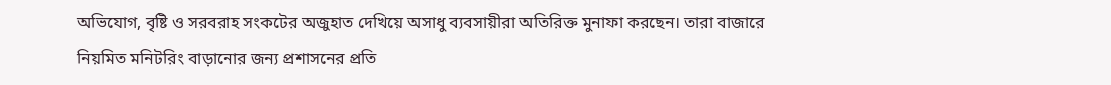অভিযোগ, বৃষ্টি ও সরবরাহ সংকটের অজুহাত দেখিয়ে অসাধু ব্যবসায়ীরা অতিরিক্ত মুনাফা করছেন। তারা বাজারে নিয়মিত মনিটরিং বাড়ানোর জন্য প্রশাসনের প্রতি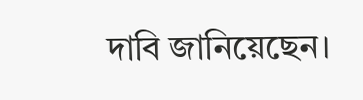দাবি জানিয়েছেন।